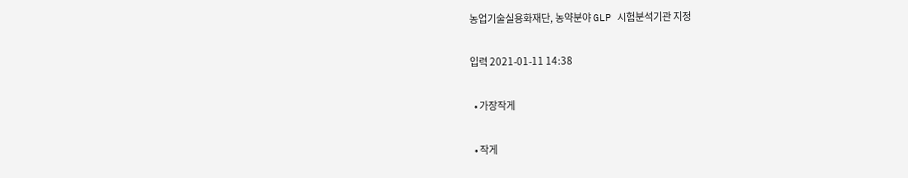농업기술실용화재단, 농약분야 GLP 시험분석기관 지정

입력 2021-01-11 14:38

  • 가장작게

  • 작게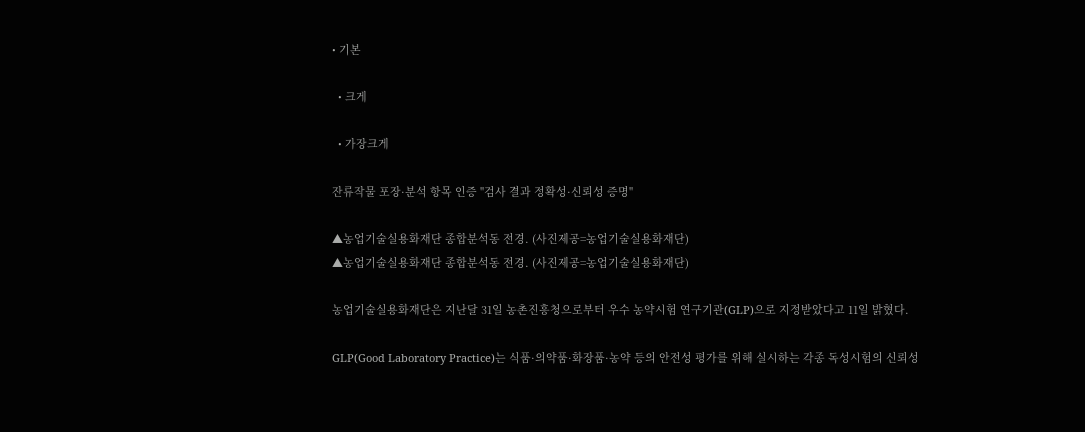• 기본

  • 크게

  • 가장크게

잔류작물 포장·분석 항목 인증 "검사 결과 정확성·신뢰성 증명"

▲농업기술실용화재단 종합분석동 전경. (사진제공=농업기술실용화재단)
▲농업기술실용화재단 종합분석동 전경. (사진제공=농업기술실용화재단)

농업기술실용화재단은 지난달 31일 농촌진흥청으로부터 우수 농약시험 연구기관(GLP)으로 지정받았다고 11일 밝혔다.

GLP(Good Laboratory Practice)는 식품·의약품·화장품·농약 등의 안전성 평가를 위해 실시하는 각종 독성시험의 신뢰성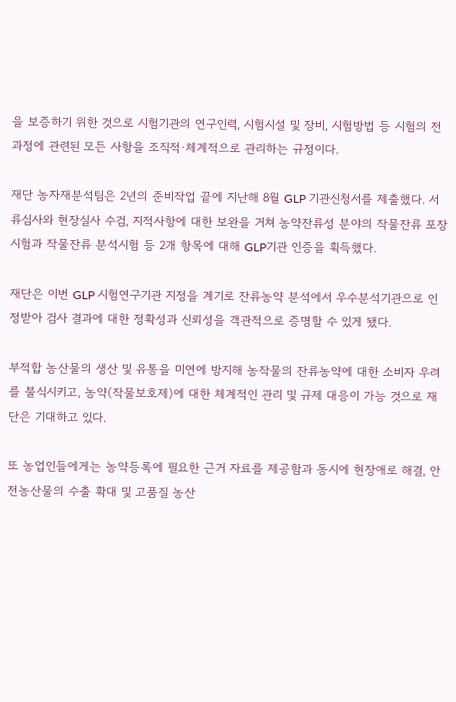을 보증하기 위한 것으로 시험기관의 연구인력, 시험시설 및 장비, 시험방법 등 시험의 전 과정에 관련된 모든 사항을 조직적·체계적으로 관리하는 규정이다.

재단 농자재분석팀은 2년의 준비작업 끝에 지난해 8월 GLP 기관신청서를 제출했다. 서류심사와 현장실사 수검, 지적사항에 대한 보완을 거쳐 농약잔류성 분야의 작물잔류 포장시험과 작물잔류 분석시험 등 2개 항목에 대해 GLP기관 인증을 획득했다.

재단은 이번 GLP 시험연구기관 지정을 계기로 잔류농약 분석에서 우수분석기관으로 인정받아 검사 결과에 대한 정확성과 신뢰성을 객관적으로 증명할 수 있게 됐다.

부적합 농산물의 생산 및 유통을 미연에 방지해 농작물의 잔류농약에 대한 소비자 우려를 불식시키고, 농약(작물보호제)에 대한 체계적인 관리 및 규제 대응이 가능 것으로 재단은 기대하고 있다.

또 농업인들에게는 농약등록에 필요한 근거 자료를 제공함과 동시에 현장애로 해결, 안전농산물의 수출 확대 및 고품질 농산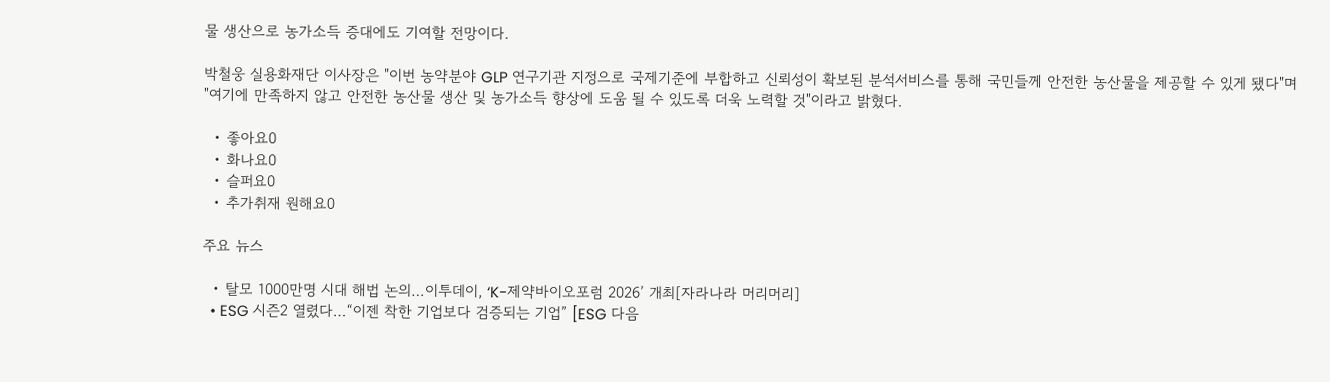물 생산으로 농가소득 증대에도 기여할 전망이다.

박철웅 실용화재단 이사장은 "이번 농약분야 GLP 연구기관 지정으로 국제기준에 부합하고 신뢰성이 확보된 분석서비스를 통해 국민들께 안전한 농산물을 제공할 수 있게 됐다"며 "여기에 만족하지 않고 안전한 농산물 생산 및 농가소득 향상에 도움 될 수 있도록 더욱 노력할 것"이라고 밝혔다.

  • 좋아요0
  • 화나요0
  • 슬퍼요0
  • 추가취재 원해요0

주요 뉴스

  • 탈모 1000만명 시대 해법 논의…이투데이, ‘K-제약바이오포럼 2026’ 개최[자라나라 머리머리]
  • ESG 시즌2 열렸다…“이젠 착한 기업보다 검증되는 기업” [ESG 다음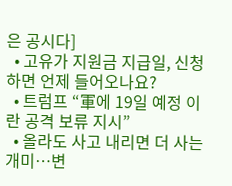은 공시다]
  • 고유가 지원금 지급일, 신청하면 언제 들어오나요?
  • 트럼프 “軍에 19일 예정 이란 공격 보류 지시”
  • 올라도 사고 내리면 더 사는 개미…변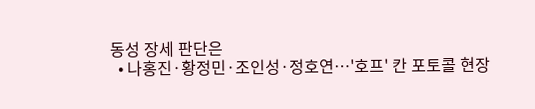동성 장세 판단은
  • 나홍진·황정민·조인성·정호연…'호프' 칸 포토콜 현장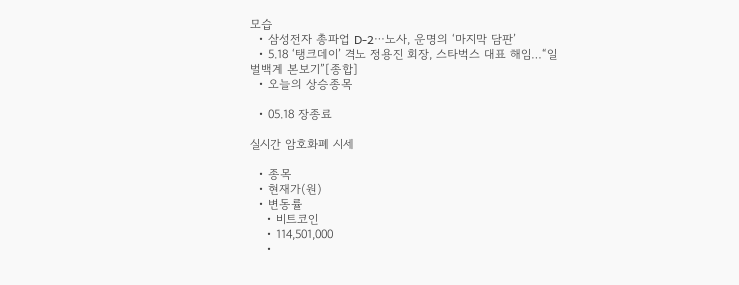모습
  • 삼성전자 총파업 D-2⋯노사, 운명의 ‘마지막 담판’
  • 5.18 ‘탱크데이’ 격노 정용진 회장, 스타벅스 대표 해임…“일벌백계 본보기”[종합]
  • 오늘의 상승종목

  • 05.18 장종료

실시간 암호화폐 시세

  • 종목
  • 현재가(원)
  • 변동률
    • 비트코인
    • 114,501,000
    •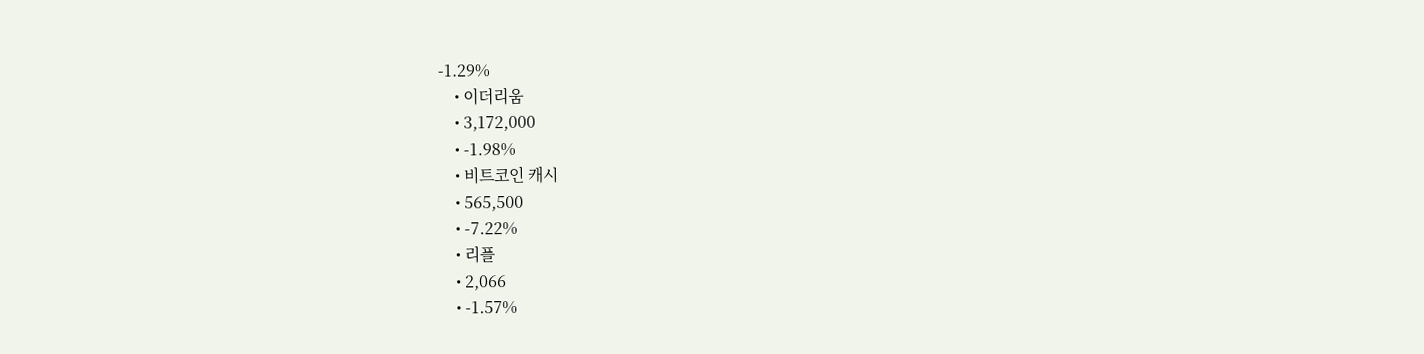-1.29%
    • 이더리움
    • 3,172,000
    • -1.98%
    • 비트코인 캐시
    • 565,500
    • -7.22%
    • 리플
    • 2,066
    • -1.57%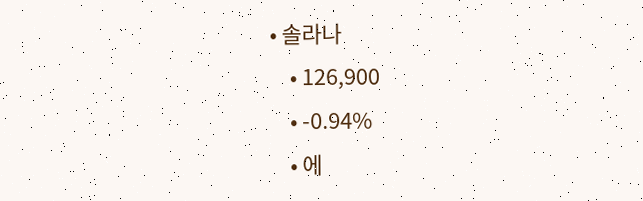• 솔라나
    • 126,900
    • -0.94%
    • 에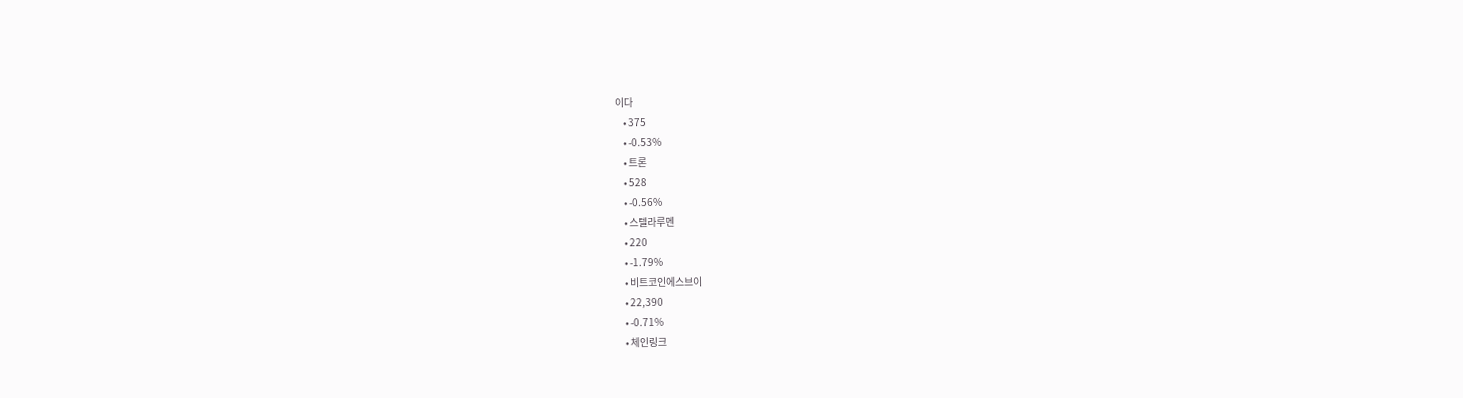이다
    • 375
    • -0.53%
    • 트론
    • 528
    • -0.56%
    • 스텔라루멘
    • 220
    • -1.79%
    • 비트코인에스브이
    • 22,390
    • -0.71%
    • 체인링크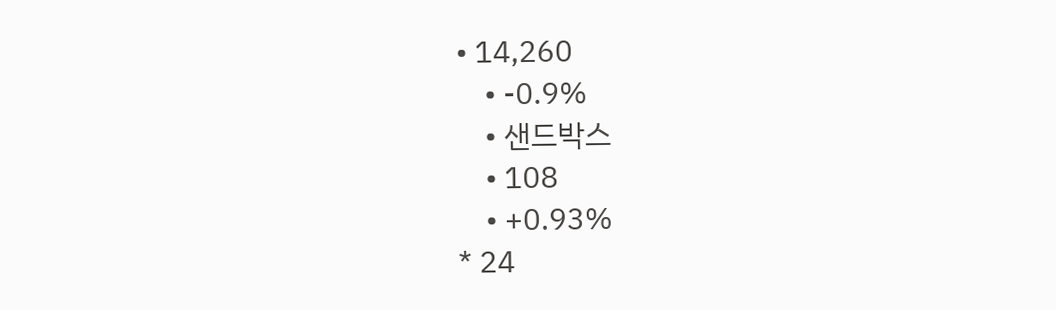• 14,260
    • -0.9%
    • 샌드박스
    • 108
    • +0.93%
* 24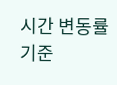시간 변동률 기준